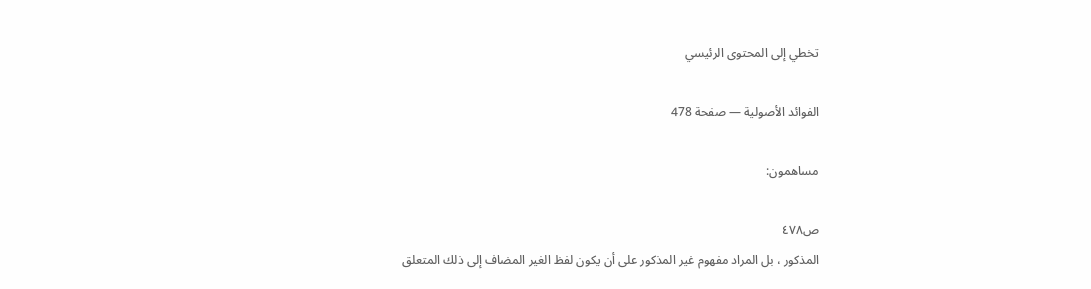تخطي إلى المحتوى الرئيسي

الفوائد الأصولية — صفحة 478

مساهمون:

ص٤٧٨
المذكور ، بل المراد مفهوم غير المذكور على أن يكون لفظ الغير المضاف إلى ذلك المتعلق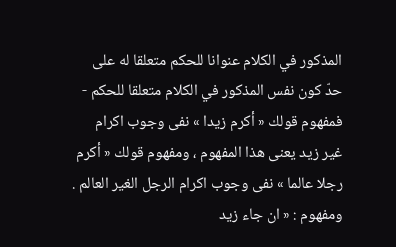المذكور في الكلام عنوانا للحكم متعلقا له على حدّ كون نفس المذكور في الكلام متعلقا للحكم - فمفهوم قولك « أكرم زيدا » نفى وجوب اكرام غير زيد يعنى هذا المفهوم ، ومفهوم قولك « أكرم رجلا عالما » نفى وجوب اكرام الرجل الغير العالم . ومفهوم : « ان جاء زيد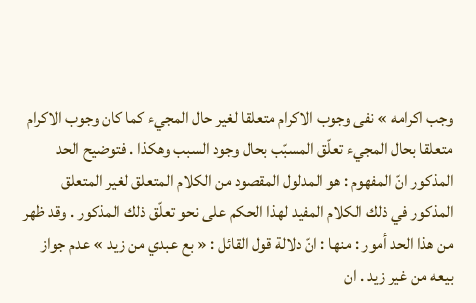وجب اكرامه » نفى وجوب الاكرام متعلقا لغير حال المجيء كما كان وجوب الاكرام متعلقا بحال المجيء تعلّق المسبّب بحال وجود السبب وهكذا . فتوضيح الحد المذكور انّ المفهوم : هو المدلول المقصود من الكلام المتعلق لغير المتعلق المذكور في ذلك الكلام المفيد لهذا الحكم على نحو تعلّق ذلك المذكور . وقد ظهر من هذا الحد أمور : منها : انّ دلالة قول القائل : « بع عبدي من زيد » عدم جواز بيعه من غير زيد . ان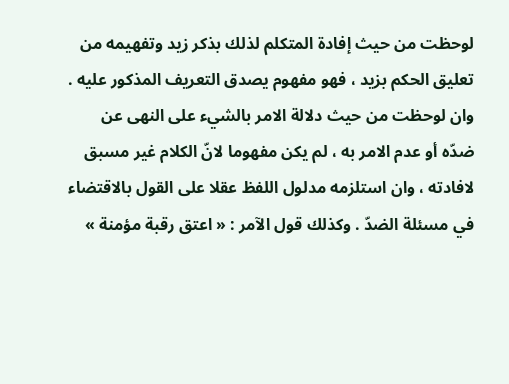لوحظت من حيث إفادة المتكلم لذلك بذكر زيد وتفهيمه من تعليق الحكم بزيد ، فهو مفهوم يصدق التعريف المذكور عليه . وان لوحظت من حيث دلالة الامر بالشيء على النهى عن ضدّه أو عدم الامر به ، لم يكن مفهوما لانّ الكلام غير مسبق لافادته ، وان استلزمه مدلول اللفظ عقلا على القول بالاقتضاء في مسئلة الضدّ . وكذلك قول الآمر : « اعتق رقبة مؤمنة »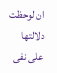ان لوحظت دلالتها على نفى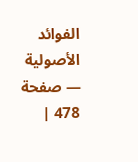الفوائد الأصولية — صفحة 478 |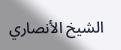الشيخ الأنصاري